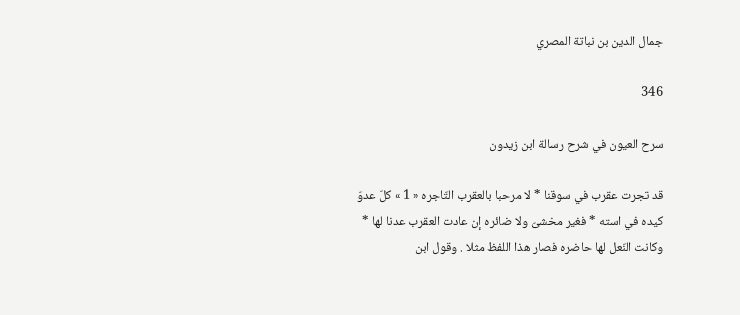جمال الدين بن نباتة المصري

346

سرح العيون في شرح رسالة ابن زيدون

قد تجرت عقرب في سوقنا * لا مرحبا بالعقرب التّاجره « 1 » كلّ عدوّ كيده في استه * فغير مخشىّ ولا ضائره إن عادت العقرب عدنا لها * وكانت النّعل لها حاضره فصار هذا اللفظ مثلا . وقول ابن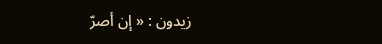زيدون : « إن أصرّ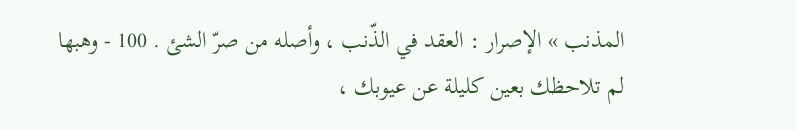المذنب » الإصرار : العقد في الذّنب ، وأصله من صرّ الشئ . 100 - وهبها لم تلاحظك بعين كليلة عن عيوبك ،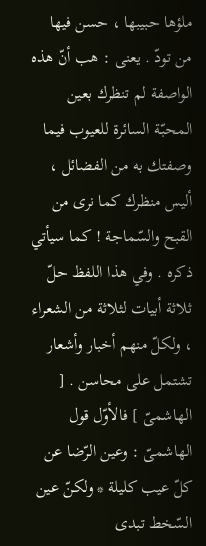ملؤها حبيبها ، حسن فيها من تودّ . يعنى : هب أنّ هذه الواصفة لم تنظرك بعين المحبّة السائرة للعيوب فيما وصفتك به من الفضائل ، أليس منظرك كما نرى من القبح والسّماجة ! كما سيأتي ذكره . وفي هذا اللفظ حلّ ثلاثة أبيات لثلاثة من الشعراء ، ولكلّ منهم أخبار وأشعار تشتمل على محاسن . [ الهاشمىّ ] فالأوّل قول الهاشمىّ : وعين الرّضا عن كلّ عيب كليلة * ولكنّ عين السّخط تبدى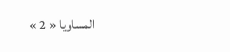المساويا « 2 »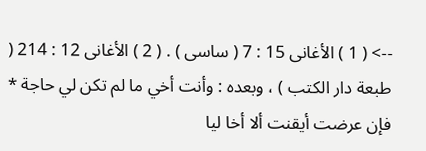--> ( 1 ) الأغانى 15 : 7 ( ساسى ) . ( 2 ) الأغانى 12 : 214 ( طبعة دار الكتب ) ، وبعده : وأنت أخي ما لم تكن لي حاجة * فإن عرضت أيقنت ألا أخا ليا